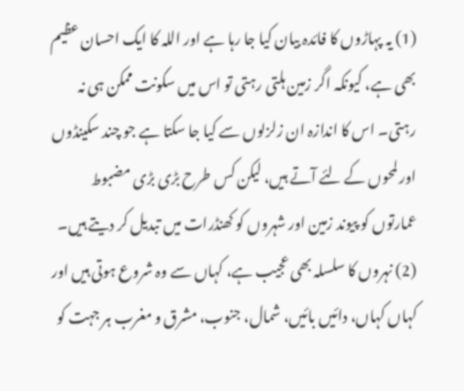(1) یہ پہاڑوں کا فائدہ بیان کیا جا رہا ہے اور اللہ کا ایک احسان عظیم بھی ہے، کیونکہ اگر زمین ہلتی رہتی تو اس میں سکونت ممکن ہی نہ رہتی۔ اس کا اندازہ ان زلزلوں سے کیا جا سکتا ہے جو چند سکینڈوں اور لمحوں کے لئے آتے ہیں، لیکن کس طرح بڑی بڑی مضبوط عمارتوں کو پیوند زمین اور شہروں کو کھنڈرات میں تبدیل کر دیتے ہیں۔
(2) نہروں کا سلسلہ بھی عجیب ہے، کہاں سے وہ شروع ہوتی ہیں اور کہاں کہاں، دائیں بائیں، شمال، جنوب، مشرق و مغرب ہر جہت کو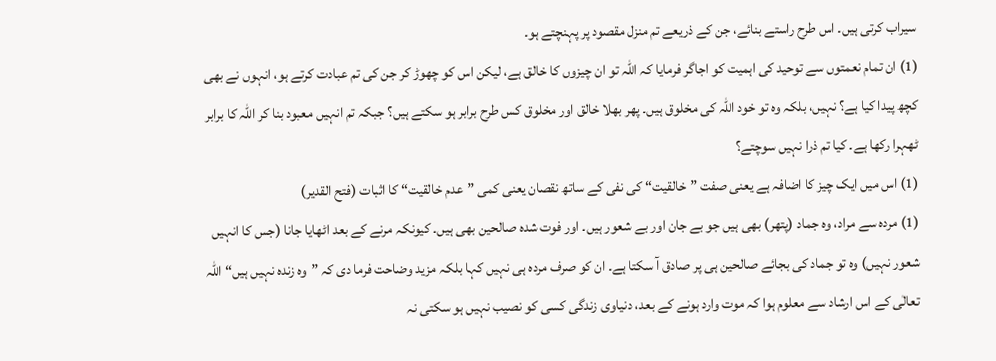سیراب کرتی ہیں۔ اس طرح راستے بنائے، جن کے ذریعے تم منزل مقصود پر پہنچتے ہو۔
(1) ان تمام نعمتوں سے توحید کی اہمیت کو اجاگر فرمایا کہ اللہ تو ان چیزوں کا خالق ہے، لیکن اس کو چھوڑ کر جن کی تم عبادت کرتے ہو، انہوں نے بھی کچھ پیدا کیا ہے؟ نہیں، بلکہ وہ تو خود اللہ کی مخلوق ہیں۔ پھر بھلا خالق اور مخلوق کس طرح برابر ہو سکتے ہیں؟ جبکہ تم انہیں معبود بنا کر اللہ کا برابر ٹھہرا رکھا ہے۔ کیا تم ذرا نہیں سوچتے؟
(1) اس میں ایک چیز کا اضافہ ہے یعنی صفت ”خالقیت“ کی نفی کے ساتھ نقصان یعنی کمی ”عدم خالقیت“ کا اثبات (فتح القدیر)
(1) مردہ سے مراد، وہ جماد (پتھر) بھی ہیں جو بے جان اور بے شعور ہیں۔ اور فوت شدہ صالحین بھی ہیں۔ کیونکہ مرنے کے بعد اٹھایا جانا (جس کا انہیں شعور نہیں) وہ تو جماد کی بجائے صالحین ہی پر صادق آ سکتا ہے۔ ان کو صرف مردہ ہی نہیں کہا بلکہ مزید وضاحت فرما دی کہ ”وہ زندہ نہیں ہیں“ اللہ تعالٰی کے اس ارشاد سے معلوم ہوا کہ موت وارد ہونے کے بعد، دنیاوی زندگی کسی کو نصیب نہیں ہو سکتی نہ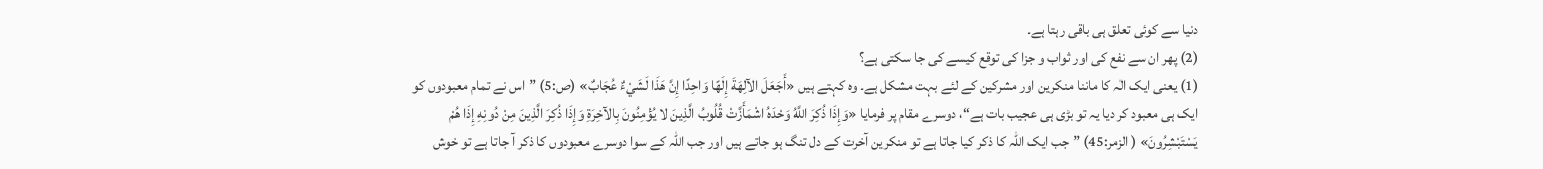دنیا سے کوئی تعلق ہی باقی رہتا ہے۔
(2) پھر ان سے نفع کی اور ثواب و جزا کی توقع کیسے کی جا سکتی ہے؟
(1) یعنی ایک الٰہ کا ماننا منکرین اور مشرکین کے لئے بہت مشکل ہے۔ وہ کہتے ہیں «أَجَعَلَ الآلِهَةَ إِلَهًا وَاحِدًا إِنَّ هَذَا لَشَيْءٌ عُجَابٌ» (ص:5) ”اس نے تمام معبودوں کو ایک ہی معبود کر دیا یہ تو بڑی ہی عجیب بات ہے“، دوسرے مقام پر فرمایا «وَإِذَا ذُكِرَ اللَّهُ وَحْدَهُ اشْمَأَزَّتْ قُلُوبُ الَّذِينَ لا يُؤْمِنُونَ بِالآخِرَةِ وَإِذَا ذُكِرَ الَّذِينَ مِنْ دُونِهِ إِذَا هُمْ يَسْتَبْشِرُونَ» ( الزمر:45) ”جب ایک اللہ کا ذکر کیا جاتا ہے تو منکرین آخرت کے دل تنگ ہو جاتے ہیں اور جب اللہ کے سوا دوسرے معبودوں کا ذکر آ جاتا ہے تو خوش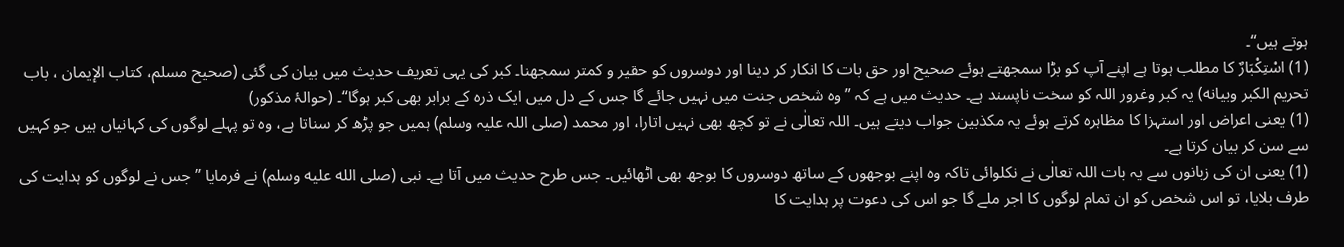ہوتے ہیں“۔
(1) اسْتِكْبَارٌ کا مطلب ہوتا ہے اپنے آپ کو بڑا سمجھتے ہوئے صحیح اور حق بات کا انکار کر دینا اور دوسروں کو حقیر و کمتر سمجھنا۔ کبر کی یہی تعریف حدیث میں بیان کی گئی (صحيح مسلم، كتاب الإيمان ، باب تحريم الكبر وبيانه) یہ کبر وغرور اللہ کو سخت ناپسند ہے۔ حدیث میں ہے کہ ”وہ شخص جنت میں نہیں جائے گا جس کے دل میں ایک ذرہ کے برابر بھی کبر ہوگا“۔ (حوالۂ مذکور)
(1) یعنی اعراض اور استہزا کا مظاہرہ کرتے ہوئے یہ مکذبین جواب دیتے ہیں۔ اللہ تعالٰی نے تو کچھ بھی نہیں اتارا، اور محمد (صلی اللہ علیہ وسلم) ہمیں جو پڑھ کر سناتا ہے، وہ تو پہلے لوگوں کی کہانیاں ہیں جو کہیں سے سن کر بیان کرتا ہے۔
(1) یعنی ان کی زبانوں سے یہ بات اللہ تعالٰی نے نکلوائی تاکہ وہ اپنے بوجھوں کے ساتھ دوسروں کا بوجھ بھی اٹھائیں۔ جس طرح حدیث میں آتا ہے۔ نبی (صلى الله عليه وسلم) نے فرمایا ”جس نے لوگوں کو ہدایت کی طرف بلایا، تو اس شخص کو ان تمام لوگوں کا اجر ملے گا جو اس کی دعوت پر ہدایت کا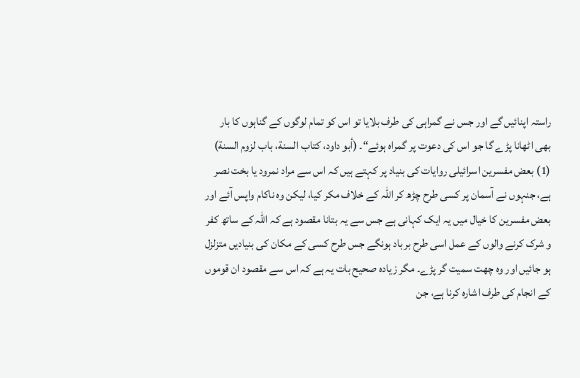راستہ اپنائیں گے اور جس نے گمراہی کی طرف بلایا تو اس کو تمام لوگوں کے گناہوں کا بار بھی اٹھانا پڑے گا جو اس کی دعوت پر گمراہ ہوئے“۔ (أبو داود، كتاب السنة، باب لزوم السنة)
(1) بعض مفسرین اسرائیلی روایات کی بنیاد پر کہتے ہیں کہ اس سے مراد نمرود یا بخت نصر ہے، جنہوں نے آسمان پر کسی طرح چڑھ کر اللہ کے خلاف مکر کیا، لیکن وہ ناکام واپس آئے اور بعض مفسرین کا خیال میں یہ ایک کہانی ہے جس سے یہ بتانا مقصود ہے کہ اللہ کے ساتھ کفر و شرک کرنے والوں کے عمل اسی طرح برباد ہونگے جس طرح کسی کے مکان کی بنیادیں متزلزل ہو جائیں اور وہ چھت سمیت گر پڑے۔ مگر زیادہ صحیح بات یہ ہے کہ اس سے مقصود ان قوموں کے انجام کی طرف اشارہ کرنا ہے، جن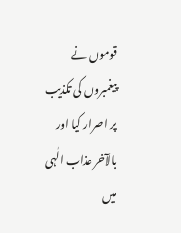قوموں نے پیغمبروں کی تکذیب پر اصرار کیا اور بالآخر عذاب الٰہی میں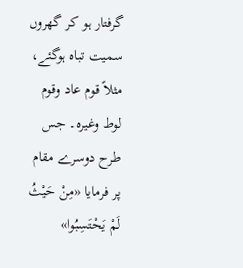گرفتار ہو کر گھروں سمیت تباہ ہوگئے، مثلاً قوم عاد وقوم لوط وغیرہ۔ جس طرح دوسرے مقام پر فرمایا «مِنْ حَيْثُ لَمْ يَحْتَسِبُوا»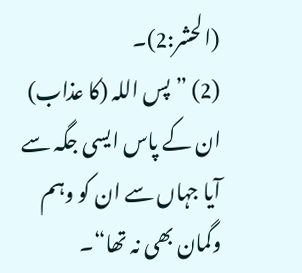(الحشر:2)۔
(2) ”پس اللہ (کا عذاب) ان کے پاس ایسی جگہ سے آیا جہاں سے ان کو وہم وگمان بھی نہ تھا“۔